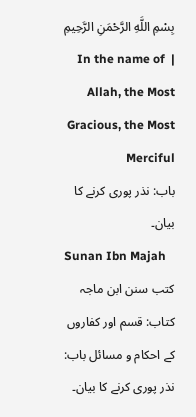بِسْمِ اللَّهِ الرَّحْمَنِ الرَّحِيمِ  |  In the name of Allah, the Most Gracious, the Most Merciful
باب: نذر پوری کرنے کا بیان۔
Sunan Ibn Majah
کتب سنن ابن ماجہ کتاب: قسم اور کفاروں کے احکام و مسائل باب: نذر پوری کرنے کا بیان۔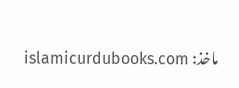ماخذ: islamicurdubooks.com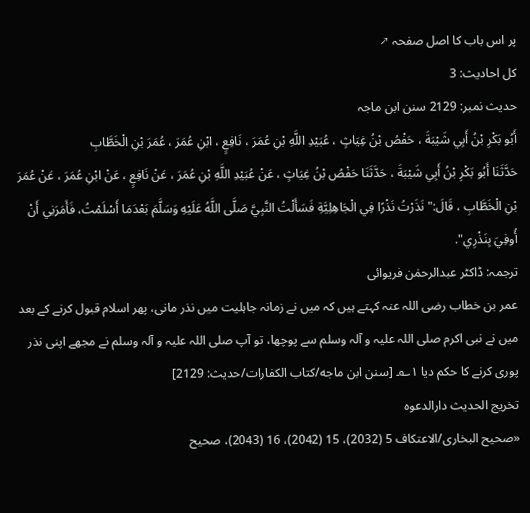پر اس باب کا اصل صفحہ ↗
کل احادیث: 3
حدیث نمبر: 2129 سنن ابن ماجہ
أَبُو بَكْرِ بْنُ أَبِي شَيْبَةَ ، حَفْصُ بْنُ غِيَاثٍ ، عُبَيْدِ اللَّهِ بْنِ عُمَرَ ، نَافِعٍ ، ابْنِ عُمَرَ ، عُمَرَ بْنِ الْخَطَّابِ
حَدَّثَنَا أَبُو بَكْرِ بْنُ أَبِي شَيْبَةَ ، حَدَّثَنَا حَفْصُ بْنُ غِيَاثٍ ، عَنْ عُبَيْدِ اللَّهِ بْنِ عُمَرَ ، عَنْ نَافِعٍ ، عَنْ ابْنِ عُمَرَ ، عَنْ عُمَرَ بْنِ الْخَطَّابِ ، قَالَ:" نَذَرْتُ نَذْرًا فِي الْجَاهِلِيَّةِ فَسَأَلْتُ النَّبِيَّ صَلَّى اللَّهُ عَلَيْهِ وَسَلَّمَ بَعْدَمَا أَسْلَمْتُ، فَأَمَرَنِي أَنْ أُوفِيَ بِنَذْرِي".
ترجمہ: ڈاکٹر عبدالرحمٰن فریوائی
عمر بن خطاب رضی اللہ عنہ کہتے ہیں کہ میں نے زمانہ جاہلیت میں نذر مانی، پھر اسلام قبول کرنے کے بعد میں نے نبی اکرم صلی اللہ علیہ و آلہ وسلم سے پوچھا، تو آپ صلی اللہ علیہ و آلہ وسلم نے مجھے اپنی نذر پوری کرنے کا حکم دیا ۱؎۔ [سنن ابن ماجه/كتاب الكفارات/حدیث: 2129]
تخریج الحدیث دارالدعوہ
«صحیح البخاری/الاعتکاف 5 (2032)، 15 (2042)، 16 (2043)، صحیح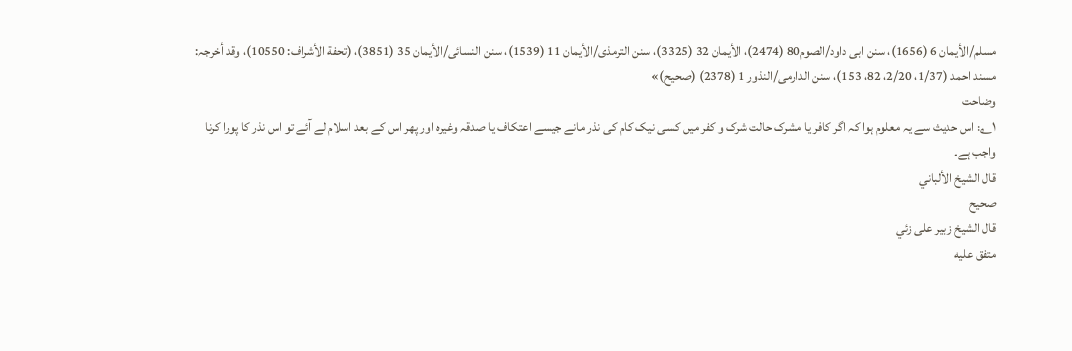مسلم/الأیمان 6 (1656)، سنن ابی داود/الصوم80 (2474)، الأیمان 32 (3325)، سنن الترمذی/الأیمان 11 (1539)، سنن النسائی/الأیمان 35 (3851)، (تحفة الأشراف: 10550)، وقد أخرجہ: مسند احمد (1/37، 2/20، 82، 153)، سنن الدارمی/النذور 1 (2378) (صحیح)»
وضاحت
۱؎: اس حدیث سے یہ معلوم ہوا کہ اگر کافر یا مشرک حالت شرک و کفر میں کسی نیک کام کی نذر مانے جیسے اعتکاف یا صدقہ وغیرہ اور پھر اس کے بعد اسلام لے آئے تو اس نذر کا پورا کرنا واجب ہے۔
قال الشيخ الألباني
صحيح
قال الشيخ زبير على زئي
متفق عليه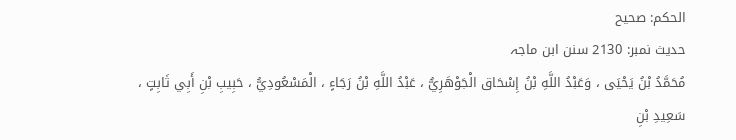الحكم: صحيح
حدیث نمبر: 2130 سنن ابن ماجہ
مُحَمَّدُ بْنُ يَحْيَى ، وَعَبْدُ اللَّهِ بْنُ إِسْحَاق الْجَوْهَرِيُّ ، عَبْدُ اللَّهِ بْنُ رَجَاءٍ ، الْمَسْعُودِيُّ ، حَبِيبِ بْنِ أَبِي ثَابِتٍ ، سَعِيدِ بْنِ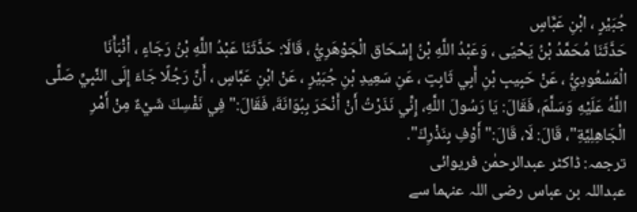جُبَيْرٍ ، ابْنِ عَبَّاسٍ
حَدَّثَنَا مُحَمَّدُ بْنُ يَحْيَى ، وَعَبْدُ اللَّهِ بْنُ إِسْحَاق الْجَوْهَرِيُّ ، قَالَا: حَدَّثَنَا عَبْدُ اللَّهِ بْنُ رَجَاءٍ ، أَنْبَأَنَا الْمَسْعُودِيُّ ، عَنْ حَبِيبِ بْنِ أَبِي ثَابِتٍ ، عَنِ سَعِيدِ بْنِ جُبَيْرٍ ، عَنْ ابْنِ عَبَّاسٍ ، أَنَّ رَجُلًا جَاءَ إِلَى النَّبِيِّ صَلَّى اللَّهُ عَلَيْهِ وَسَلَّمَ، فَقَالَ: يَا رَسُولَ اللَّهِ، إِنِّي نَذَرْتُ أَنْ أَنْحَرَ بِبُوَانَةَ، فَقَالَ:" فِي نَفْسِكَ شَيْءٌ مِنْ أَمْرِ الْجَاهِلِيَّةِ"، قَالَ: لَا، قَالَ:" أَوْفِ بِنَذْرِكَ".
ترجمہ: ڈاکٹر عبدالرحمٰن فریوائی
عبداللہ بن عباس رضی اللہ عنہما سے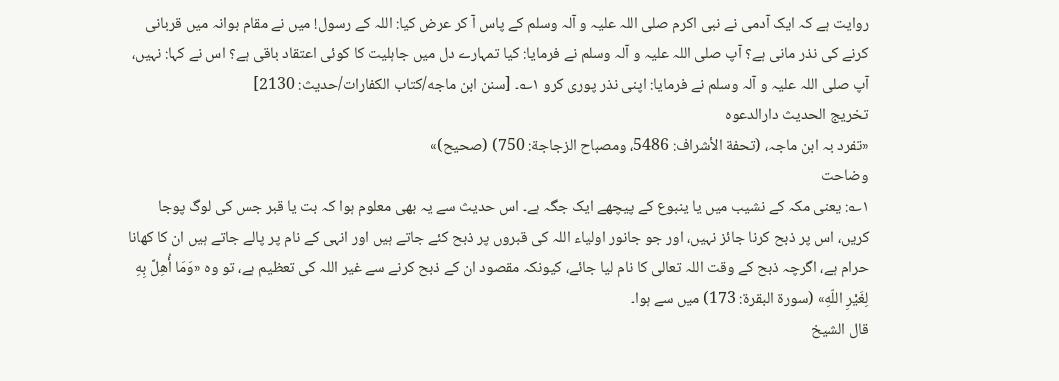روایت ہے کہ ایک آدمی نے نبی اکرم صلی اللہ علیہ و آلہ وسلم کے پاس آ کر عرض کیا: اللہ کے رسول! میں نے مقام بوانہ میں قربانی کرنے کی نذر مانی ہے؟ آپ صلی اللہ علیہ و آلہ وسلم نے فرمایا: کیا تمہارے دل میں جاہلیت کا کوئی اعتقاد باقی ہے؟ اس نے کہا: نہیں، آپ صلی اللہ علیہ و آلہ وسلم نے فرمایا: اپنی نذر پوری کرو ۱؎۔ [سنن ابن ماجه/كتاب الكفارات/حدیث: 2130]
تخریج الحدیث دارالدعوہ
«تفرد بہ ابن ماجہ، (تحفة الأشراف: 5486، ومصباح الزجاجة: 750) (صحیح)»
وضاحت
۱؎: یعنی مکہ کے نشیب میں یا ینبوع کے پیچھے ایک جگہ ہے۔ اس حدیث سے یہ بھی معلوم ہوا کہ بت یا قبر جس کی لوگ پوجا کریں، اس پر ذبح کرنا جائز نہیں، اور جو جانور اولیاء اللہ کی قبروں پر ذبح کئے جاتے ہیں اور انہی کے نام پر پالے جاتے ہیں ان کا کھانا حرام ہے، اگرچہ ذبح کے وقت اللہ تعالی کا نام لیا جائے، کیونکہ مقصود ان کے ذبح کرنے سے غیر اللہ کی تعظیم ہے، تو وہ «وَمَا أُهِلَّ بِهِ لِغَيْرِ اللّهِ» (سورة البقرة: 173) میں سے ہوا۔
قال الشيخ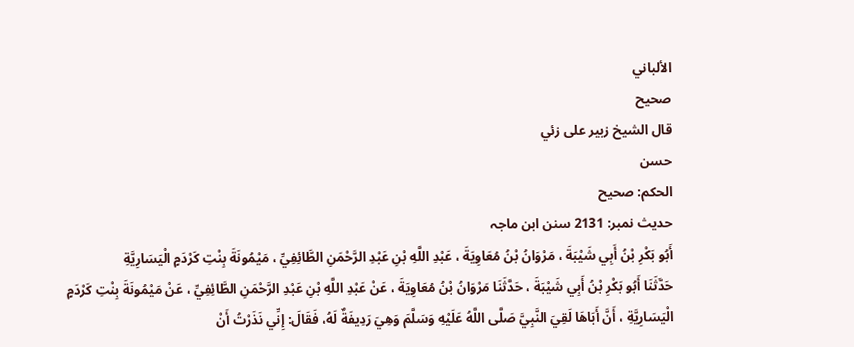الألباني
صحيح
قال الشيخ زبير على زئي
حسن
الحكم: صحيح
حدیث نمبر: 2131 سنن ابن ماجہ
أَبُو بَكْرِ بْنُ أَبِي شَيْبَةَ ، مَرْوَانُ بْنُ مُعَاوِيَةَ ، عَبْدِ اللَّهِ بْنِ عَبْدِ الرَّحْمَنِ الطَّائِفِيِّ ، مَيْمُونَةَ بِنْتِ كَرْدَمٍ الْيَسَارِيَّةِ
حَدَّثَنَا أَبُو بَكْرِ بْنُ أَبِي شَيْبَةَ ، حَدَّثَنَا مَرْوَانُ بْنُ مُعَاوِيَةَ ، عَنْ عَبْدِ اللَّهِ بْنِ عَبْدِ الرَّحْمَنِ الطَّائِفِيِّ ، عَنْ مَيْمُونَةَ بِنْتِ كَرْدَمٍ الْيَسَارِيَّةِ ، أَنَّ أَبَاهَا لَقِيَ النَّبِيَّ صَلَّى اللَّهُ عَلَيْهِ وَسَلَّمَ وَهِيَ رَدِيفَةٌ لَهُ، فَقَالَ: إِنِّي نَذَرْتُ أَنْ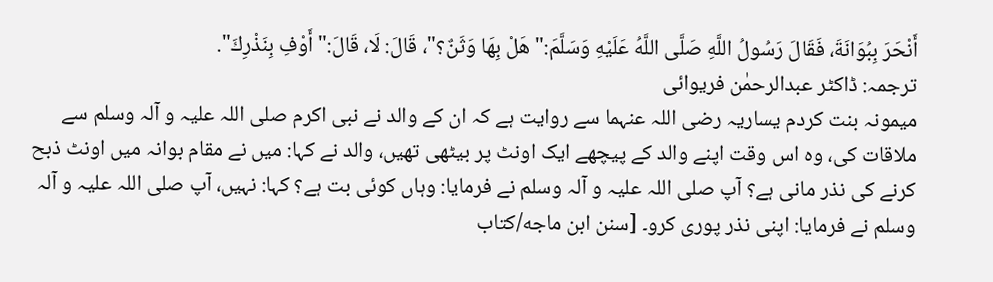أَنْحَرَ بِبُوَانَةَ، فَقَالَ رَسُولُ اللَّهِ صَلَّى اللَّهُ عَلَيْهِ وَسَلَّمَ:" هَلْ بِهَا وَثَنٌ؟"، قَالَ: لَا، قَالَ:" أَوْفِ بِنَذْرِكَ".
ترجمہ: ڈاکٹر عبدالرحمٰن فریوائی
میمونہ بنت کردم یساریہ رضی اللہ عنہما سے روایت ہے کہ ان کے والد نے نبی اکرم صلی اللہ علیہ و آلہ وسلم سے ملاقات کی، وہ اس وقت اپنے والد کے پیچھے ایک اونٹ پر بیٹھی تھیں، والد نے کہا: میں نے مقام بوانہ میں اونٹ ذبح کرنے کی نذر مانی ہے؟ آپ صلی اللہ علیہ و آلہ وسلم نے فرمایا: وہاں کوئی بت ہے؟ کہا: نہیں، آپ صلی اللہ علیہ و آلہ وسلم نے فرمایا: اپنی نذر پوری کرو۔ [سنن ابن ماجه/كتاب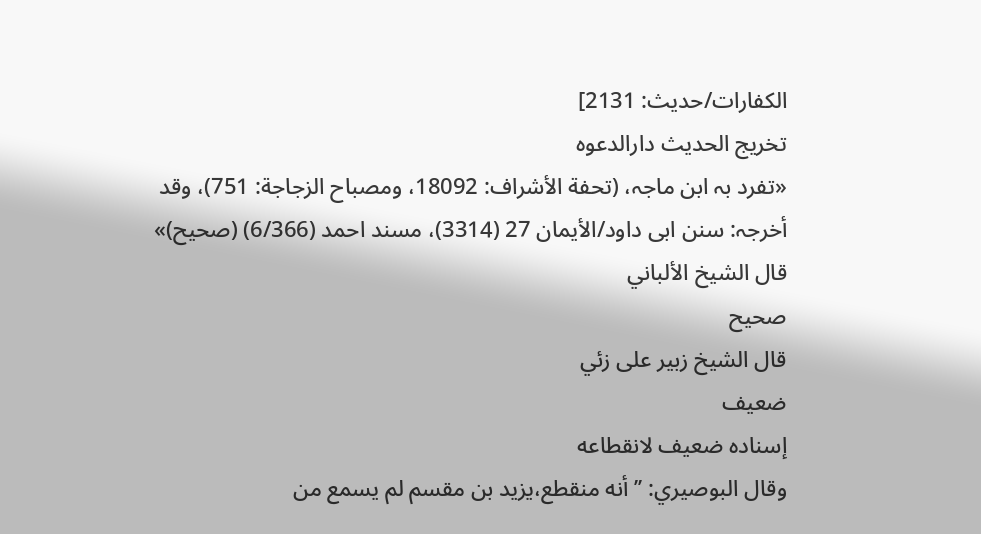الكفارات/حدیث: 2131]
تخریج الحدیث دارالدعوہ
«تفرد بہ ابن ماجہ، (تحفة الأشراف: 18092، ومصباح الزجاجة: 751)، وقد أخرجہ: سنن ابی داود/الأیمان 27 (3314)، مسند احمد (6/366) (صحیح)»
قال الشيخ الألباني
صحيح
قال الشيخ زبير على زئي
ضعيف
إسناده ضعيف لانقطاعه
وقال البوصيري: ’’ أنه منقطع،يزيد بن مقسم لم يسمع من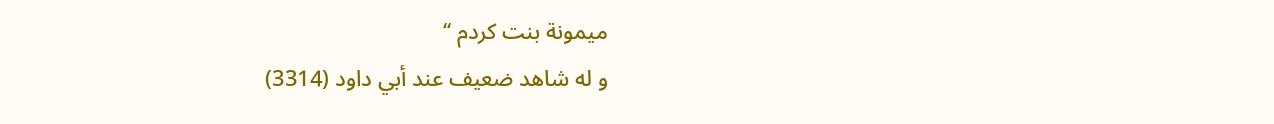ميمونة بنت كردم ‘‘
و له شاهد ضعيف عند أبي داود (3314)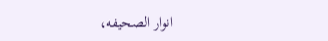انوار الصحيفه،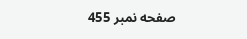صفحه نمبر 455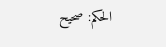الحكم: صحيح